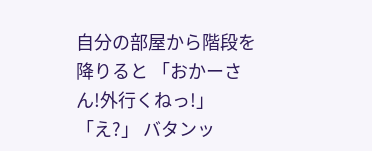自分の部屋から階段を降りると 「おかーさん!外行くねっ!」 「え?」 バタンッ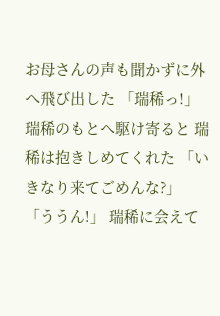お母さんの声も聞かずに外へ飛び出した 「瑞稀っ!」 瑞稀のもとへ駆け寄ると 瑞稀は抱きしめてくれた 「いきなり来てごめんな?」 「ううん!」 瑞稀に会えて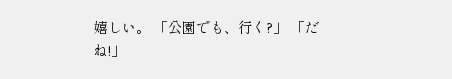嬉しい。 「公園でも、行く?」 「だね!」